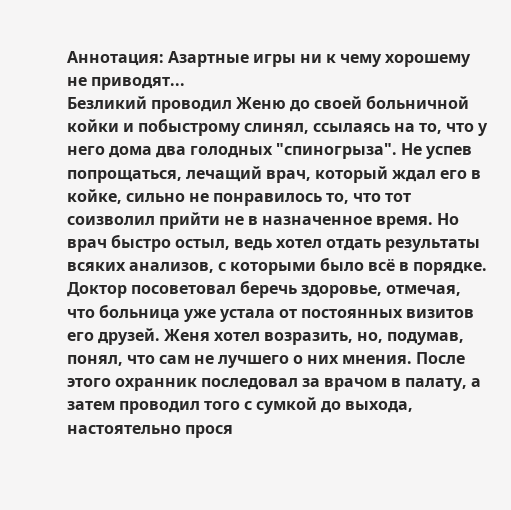Аннотация: Азартные игры ни к чему хорошему не приводят...
Безликий проводил Женю до своей больничной койки и побыстрому слинял, ссылаясь на то, что у него дома два голодных "спиногрыза". Не успев попрощаться, лечащий врач, который ждал его в койке, сильно не понравилось то, что тот соизволил прийти не в назначенное время. Но врач быстро остыл, ведь хотел отдать результаты всяких анализов, с которыми было всё в порядке. Доктор посоветовал беречь здоровье, отмечая, что больница уже устала от постоянных визитов его друзей. Женя хотел возразить, но, подумав, понял, что сам не лучшего о них мнения. После этого охранник последовал за врачом в палату, а затем проводил того с сумкой до выхода, настоятельно прося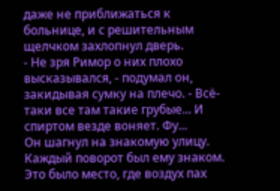даже не приближаться к больнице, и с решительным щелчком захлопнул дверь.
- Не зря Римор о них плохо высказывался, - подумал он, закидывая сумку на плечо. - Всё-таки все там такие грубые... И спиртом везде воняет. Фу...
Он шагнул на знакомую улицу. Каждый поворот был ему знаком. Это было место, где воздух пах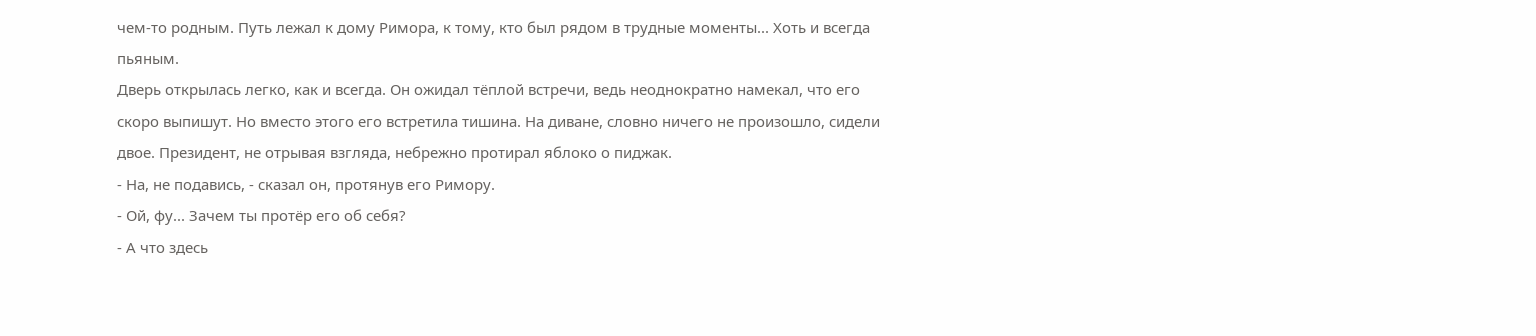чем-то родным. Путь лежал к дому Римора, к тому, кто был рядом в трудные моменты... Хоть и всегда пьяным.
Дверь открылась легко, как и всегда. Он ожидал тёплой встречи, ведь неоднократно намекал, что его скоро выпишут. Но вместо этого его встретила тишина. На диване, словно ничего не произошло, сидели двое. Президент, не отрывая взгляда, небрежно протирал яблоко о пиджак.
- На, не подавись, - сказал он, протянув его Римору.
- Ой, фу... Зачем ты протёр его об себя?
- А что здесь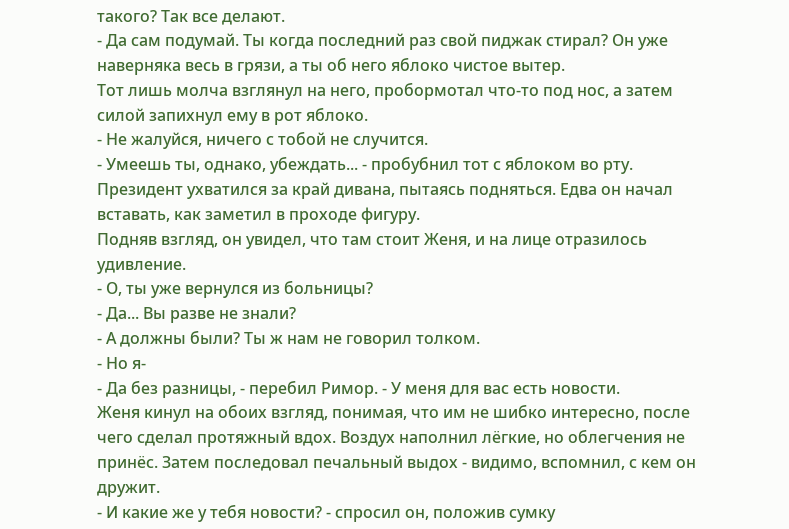такого? Так все делают.
- Да сам подумай. Ты когда последний раз свой пиджак стирал? Он уже наверняка весь в грязи, а ты об него яблоко чистое вытер.
Тот лишь молча взглянул на него, пробормотал что-то под нос, а затем силой запихнул ему в рот яблоко.
- Не жалуйся, ничего с тобой не случится.
- Умеешь ты, однако, убеждать... - пробубнил тот с яблоком во рту.
Президент ухватился за край дивана, пытаясь подняться. Едва он начал вставать, как заметил в проходе фигуру.
Подняв взгляд, он увидел, что там стоит Женя, и на лице отразилось удивление.
- О, ты уже вернулся из больницы?
- Да... Вы разве не знали?
- А должны были? Ты ж нам не говорил толком.
- Но я-
- Да без разницы, - перебил Римор. - У меня для вас есть новости.
Женя кинул на обоих взгляд, понимая, что им не шибко интересно, после чего сделал протяжный вдох. Воздух наполнил лёгкие, но облегчения не принёс. Затем последовал печальный выдох - видимо, вспомнил, с кем он дружит.
- И какие же у тебя новости? - спросил он, положив сумку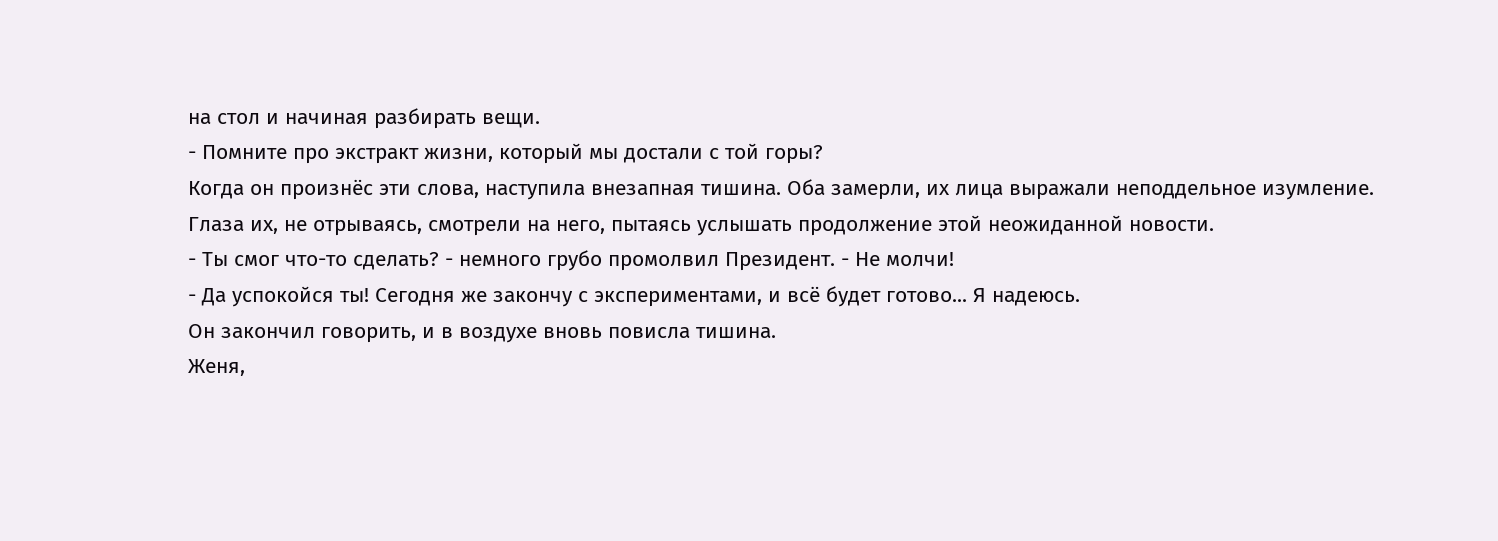на стол и начиная разбирать вещи.
- Помните про экстракт жизни, который мы достали с той горы?
Когда он произнёс эти слова, наступила внезапная тишина. Оба замерли, их лица выражали неподдельное изумление. Глаза их, не отрываясь, смотрели на него, пытаясь услышать продолжение этой неожиданной новости.
- Ты смог что-то сделать? - немного грубо промолвил Президент. - Не молчи!
- Да успокойся ты! Сегодня же закончу с экспериментами, и всё будет готово... Я надеюсь.
Он закончил говорить, и в воздухе вновь повисла тишина.
Женя,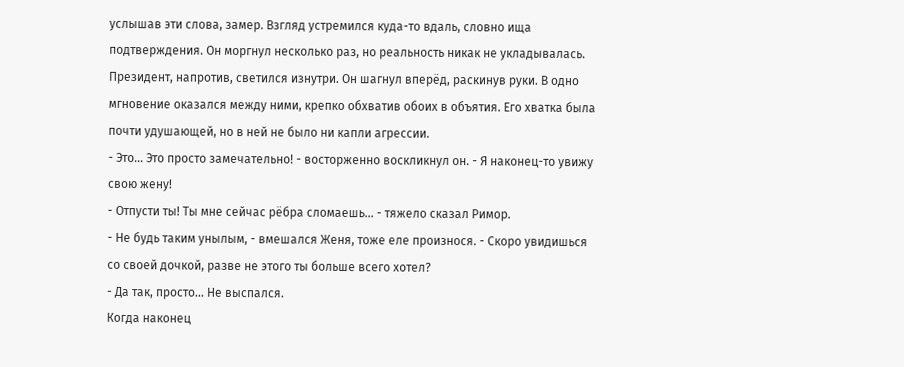услышав эти слова, замер. Взгляд устремился куда-то вдаль, словно ища подтверждения. Он моргнул несколько раз, но реальность никак не укладывалась. Президент, напротив, светился изнутри. Он шагнул вперёд, раскинув руки. В одно мгновение оказался между ними, крепко обхватив обоих в объятия. Его хватка была почти удушающей, но в ней не было ни капли агрессии.
- Это... Это просто замечательно! - восторженно воскликнул он. - Я наконец-то увижу свою жену!
- Отпусти ты! Ты мне сейчас рёбра сломаешь... - тяжело сказал Римор.
- Не будь таким унылым, - вмешался Женя, тоже еле произнося. - Скоро увидишься со своей дочкой, разве не этого ты больше всего хотел?
- Да так, просто... Не выспался.
Когда наконец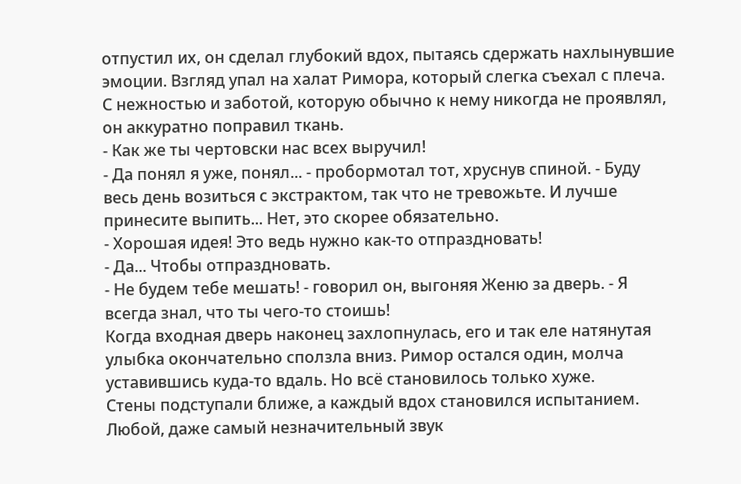отпустил их, он сделал глубокий вдох, пытаясь сдержать нахлынувшие эмоции. Взгляд упал на халат Римора, который слегка съехал с плеча. С нежностью и заботой, которую обычно к нему никогда не проявлял, он аккуратно поправил ткань.
- Как же ты чертовски нас всех выручил!
- Да понял я уже, понял... - пробормотал тот, хруснув спиной. - Буду весь день возиться с экстрактом, так что не тревожьте. И лучше принесите выпить... Нет, это скорее обязательно.
- Хорошая идея! Это ведь нужно как-то отпраздновать!
- Да... Чтобы отпраздновать.
- Не будем тебе мешать! - говорил он, выгоняя Женю за дверь. - Я всегда знал, что ты чего-то стоишь!
Когда входная дверь наконец захлопнулась, его и так еле натянутая улыбка окончательно сползла вниз. Римор остался один, молча уставившись куда-то вдаль. Но всё становилось только хуже.
Стены подступали ближе, а каждый вдох становился испытанием. Любой, даже самый незначительный звук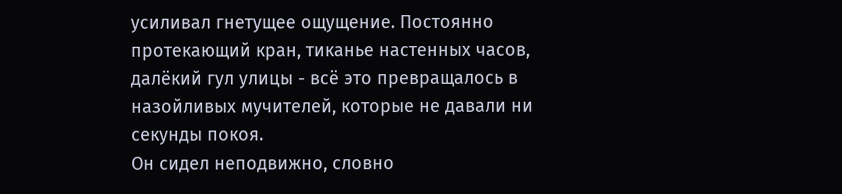усиливал гнетущее ощущение. Постоянно протекающий кран, тиканье настенных часов, далёкий гул улицы - всё это превращалось в назойливых мучителей, которые не давали ни секунды покоя.
Он сидел неподвижно, словно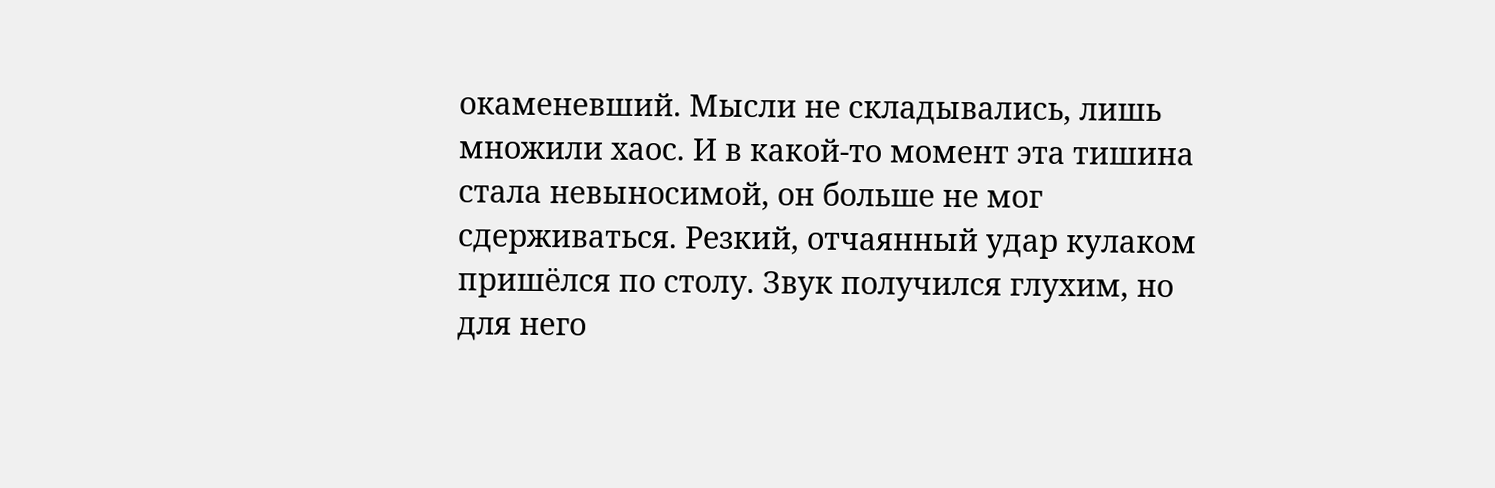окаменевший. Мысли не складывались, лишь множили хаос. И в какой-то момент эта тишина стала невыносимой, он больше не мог сдерживаться. Резкий, отчаянный удар кулаком пришёлся по столу. Звук получился глухим, но для него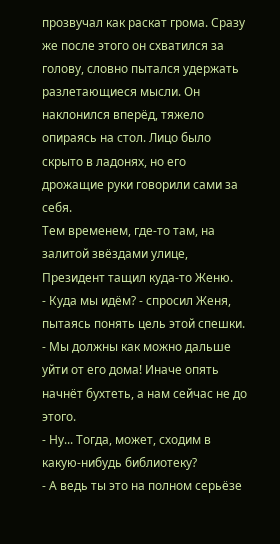прозвучал как раскат грома. Сразу же после этого он схватился за голову, словно пытался удержать разлетающиеся мысли. Он наклонился вперёд, тяжело опираясь на стол. Лицо было скрыто в ладонях, но его дрожащие руки говорили сами за себя.
Тем временем, где-то там, на залитой звёздами улице, Президент тащил куда-то Женю.
- Куда мы идём? - спросил Женя, пытаясь понять цель этой спешки.
- Мы должны как можно дальше уйти от его дома! Иначе опять начнёт бухтеть, а нам сейчас не до этого.
- Ну... Тогда, может, сходим в какую-нибудь библиотеку?
- А ведь ты это на полном серьёзе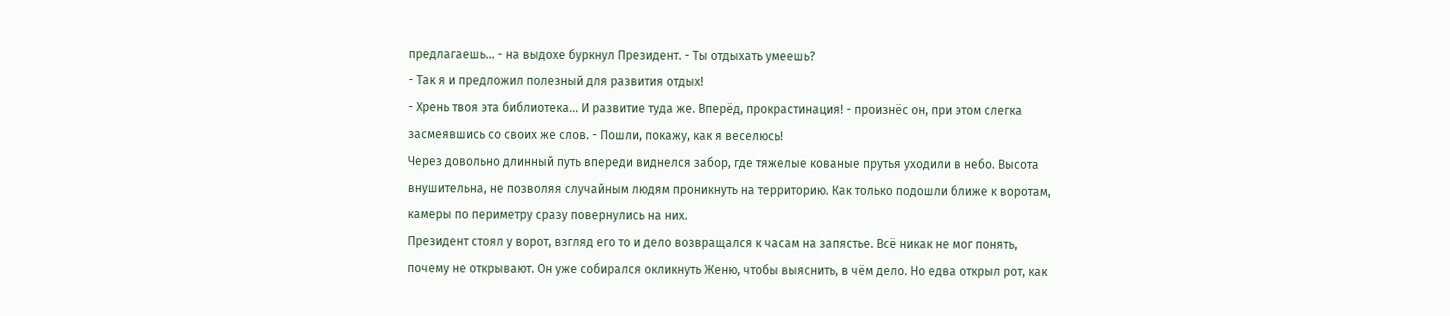предлагаешь... - на выдохе буркнул Президент. - Ты отдыхать умеешь?
- Так я и предложил полезный для развития отдых!
- Хрень твоя эта библиотека... И развитие туда же. Вперёд, прокрастинация! - произнёс он, при этом слегка засмеявшись со своих же слов. - Пошли, покажу, как я веселюсь!
Через довольно длинный путь впереди виднелся забор, где тяжелые кованые прутья уходили в небо. Высота внушительна, не позволяя случайным людям проникнуть на территорию. Как только подошли ближе к воротам, камеры по периметру сразу повернулись на них.
Президент стоял у ворот, взгляд его то и дело возвращался к часам на запястье. Всё никак не мог понять, почему не открывают. Он уже собирался окликнуть Женю, чтобы выяснить, в чём дело. Но едва открыл рот, как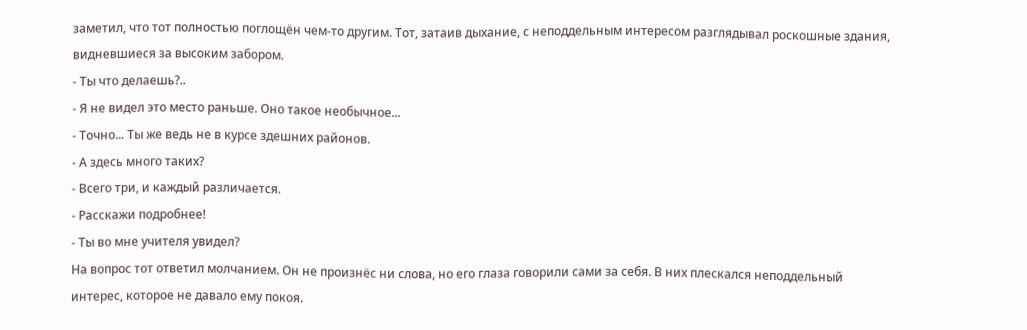заметил, что тот полностью поглощён чем-то другим. Тот, затаив дыхание, с неподдельным интересом разглядывал роскошные здания, видневшиеся за высоким забором.
- Ты что делаешь?..
- Я не видел это место раньше. Оно такое необычное...
- Точно... Ты же ведь не в курсе здешних районов.
- А здесь много таких?
- Всего три, и каждый различается.
- Расскажи подробнее!
- Ты во мне учителя увидел?
На вопрос тот ответил молчанием. Он не произнёс ни слова, но его глаза говорили сами за себя. В них плескался неподдельный интерес, которое не давало ему покоя.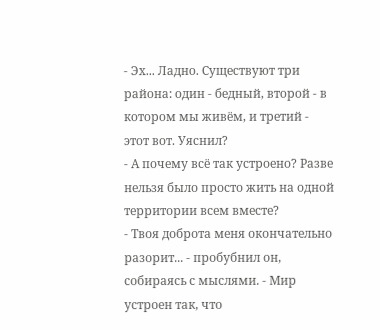- Эх... Ладно. Существуют три района: один - бедный, второй - в котором мы живём, и третий - этот вот. Уяснил?
- А почему всё так устроено? Разве нельзя было просто жить на одной территории всем вместе?
- Твоя доброта меня окончательно разорит... - пробубнил он, собираясь с мыслями. - Мир устроен так, что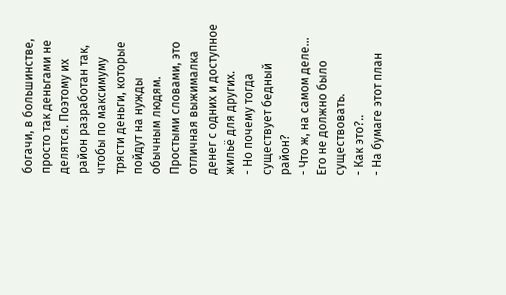богачи, в большинстве, просто так деньгами не делятся. Поэтому их район разработан так, чтобы по максимуму трясти деньги, которые пойдут на нужды обычным людям. Простыми словами, это отличная выжималка денег с одних и доступное жильё для других.
- Но почему тогда существует бедный район?
- Что ж, на самом деле... Его не должно было существовать.
- Как это?..
- На бумаге этот план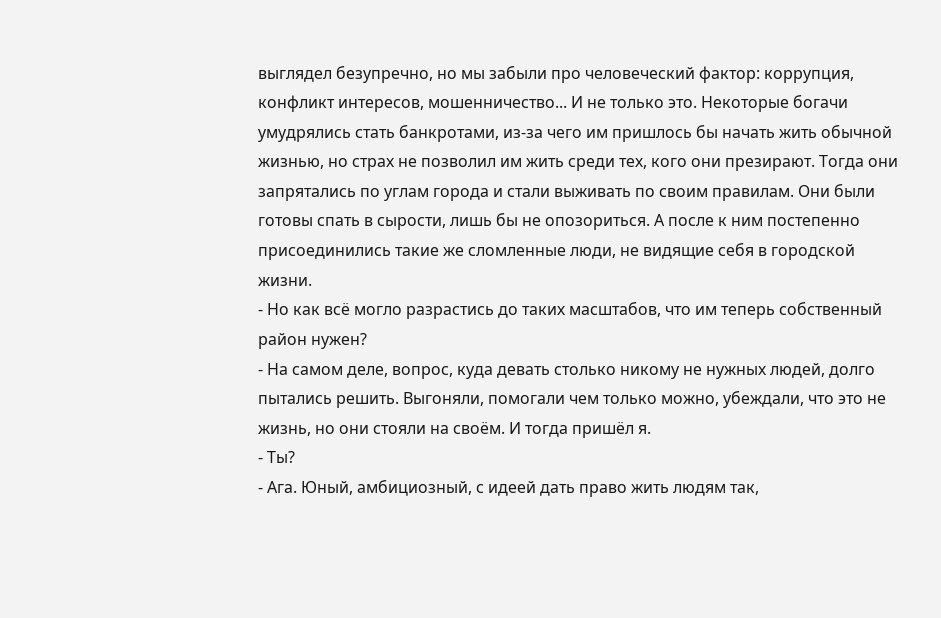выглядел безупречно, но мы забыли про человеческий фактор: коррупция, конфликт интересов, мошенничество... И не только это. Некоторые богачи умудрялись стать банкротами, из-за чего им пришлось бы начать жить обычной жизнью, но страх не позволил им жить среди тех, кого они презирают. Тогда они запрятались по углам города и стали выживать по своим правилам. Они были готовы спать в сырости, лишь бы не опозориться. А после к ним постепенно присоединились такие же сломленные люди, не видящие себя в городской жизни.
- Но как всё могло разрастись до таких масштабов, что им теперь собственный район нужен?
- На самом деле, вопрос, куда девать столько никому не нужных людей, долго пытались решить. Выгоняли, помогали чем только можно, убеждали, что это не жизнь, но они стояли на своём. И тогда пришёл я.
- Ты?
- Ага. Юный, амбициозный, с идеей дать право жить людям так,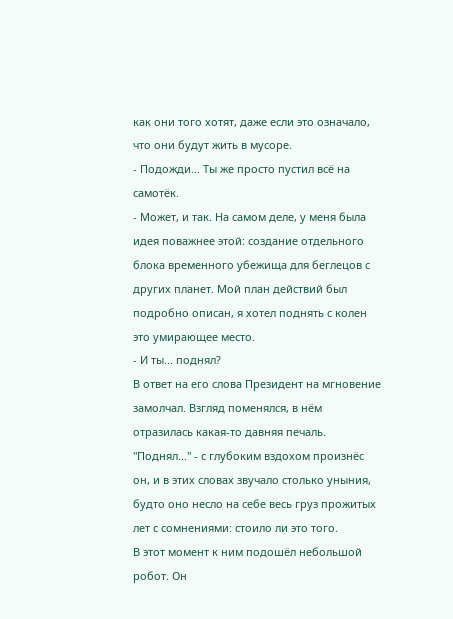как они того хотят, даже если это означало, что они будут жить в мусоре.
- Подожди... Ты же просто пустил всё на самотёк.
- Может, и так. На самом деле, у меня была идея поважнее этой: создание отдельного блока временного убежища для беглецов с других планет. Мой план действий был подробно описан, я хотел поднять с колен это умирающее место.
- И ты... поднял?
В ответ на его слова Президент на мгновение замолчал. Взгляд поменялся, в нём отразилась какая-то давняя печаль.
"Поднял..." - с глубоким вздохом произнёс он, и в этих словах звучало столько уныния, будто оно несло на себе весь груз прожитых лет с сомнениями: стоило ли это того.
В этот момент к ним подошёл небольшой робот. Он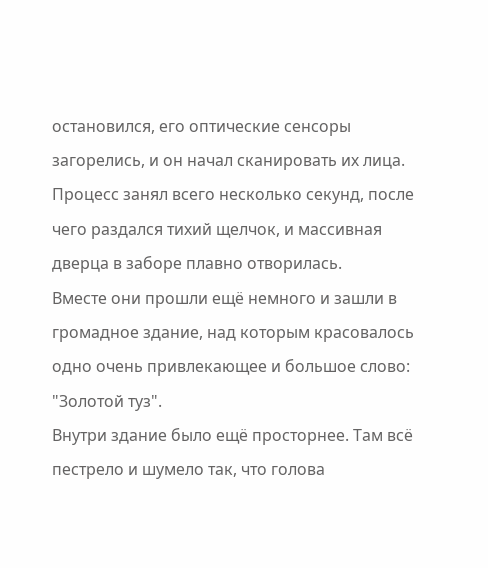остановился, его оптические сенсоры загорелись, и он начал сканировать их лица. Процесс занял всего несколько секунд, после чего раздался тихий щелчок, и массивная дверца в заборе плавно отворилась.
Вместе они прошли ещё немного и зашли в громадное здание, над которым красовалось одно очень привлекающее и большое слово: "Золотой туз".
Внутри здание было ещё просторнее. Там всё пестрело и шумело так, что голова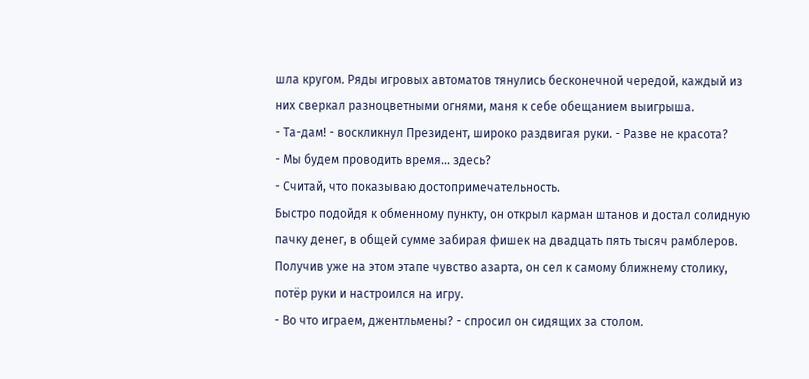шла кругом. Ряды игровых автоматов тянулись бесконечной чередой, каждый из них сверкал разноцветными огнями, маня к себе обещанием выигрыша.
- Та-дам! - воскликнул Президент, широко раздвигая руки. - Разве не красота?
- Мы будем проводить время... здесь?
- Считай, что показываю достопримечательность.
Быстро подойдя к обменному пункту, он открыл карман штанов и достал солидную пачку денег, в общей сумме забирая фишек на двадцать пять тысяч рамблеров. Получив уже на этом этапе чувство азарта, он сел к самому ближнему столику, потёр руки и настроился на игру.
- Во что играем, джентльмены? - спросил он сидящих за столом.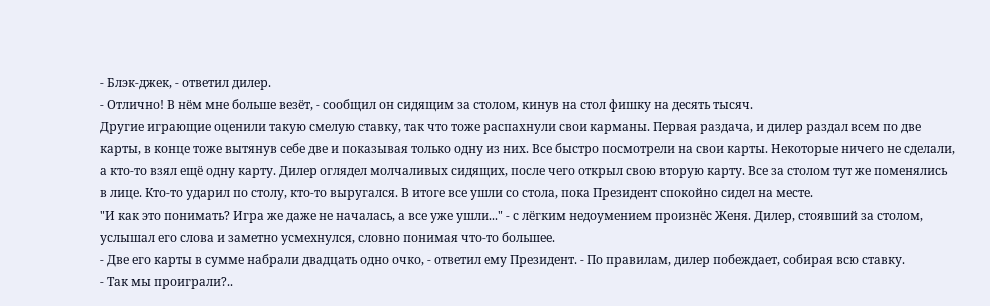- Блэк-джек, - ответил дилер.
- Отлично! В нём мне больше везёт, - сообщил он сидящим за столом, кинув на стол фишку на десять тысяч.
Другие играющие оценили такую смелую ставку, так что тоже распахнули свои карманы. Первая раздача, и дилер раздал всем по две карты, в конце тоже вытянув себе две и показывая только одну из них. Все быстро посмотрели на свои карты. Некоторые ничего не сделали, а кто-то взял ещё одну карту. Дилер оглядел молчаливых сидящих, после чего открыл свою вторую карту. Все за столом тут же поменялись в лице. Кто-то ударил по столу, кто-то выругался. В итоге все ушли со стола, пока Президент спокойно сидел на месте.
"И как это понимать? Игра же даже не началась, а все уже ушли..." - с лёгким недоумением произнёс Женя. Дилер, стоявший за столом, услышал его слова и заметно усмехнулся, словно понимая что-то большее.
- Две его карты в сумме набрали двадцать одно очко, - ответил ему Президент. - По правилам, дилер побеждает, собирая всю ставку.
- Так мы проиграли?..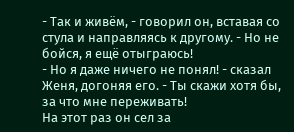- Так и живём, - говорил он, вставая со стула и направляясь к другому. - Но не бойся, я ещё отыграюсь!
- Но я даже ничего не понял! - сказал Женя, догоняя его. - Ты скажи хотя бы, за что мне переживать!
На этот раз он сел за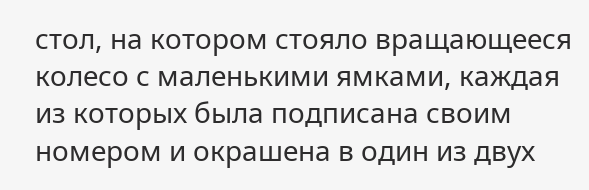стол, на котором стояло вращающееся колесо с маленькими ямками, каждая из которых была подписана своим номером и окрашена в один из двух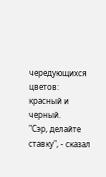чередующихся цветов: красный и черный.
"Сэр, делайте ставку", - сказал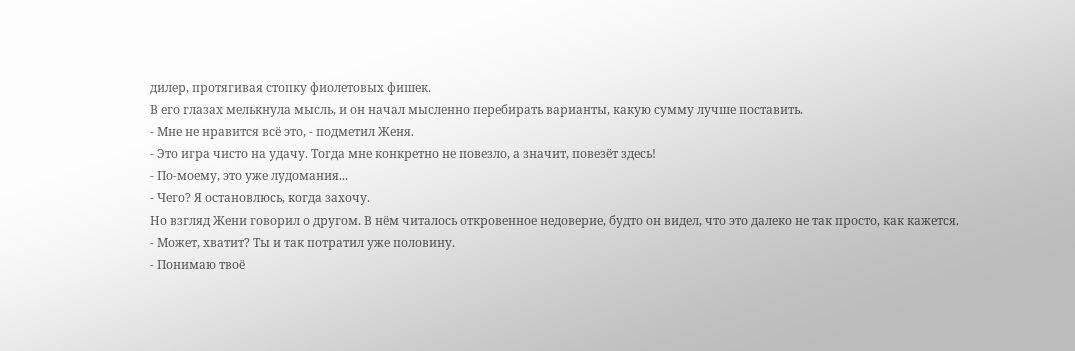дилер, протягивая стопку фиолетовых фишек.
В его глазах мелькнула мысль, и он начал мысленно перебирать варианты, какую сумму лучше поставить.
- Мне не нравится всё это, - подметил Женя.
- Это игра чисто на удачу. Тогда мне конкретно не повезло, а значит, повезёт здесь!
- По-моему, это уже лудомания...
- Чего? Я остановлюсь, когда захочу.
Но взгляд Жени говорил о другом. В нём читалось откровенное недоверие, будто он видел, что это далеко не так просто, как кажется.
- Может, хватит? Ты и так потратил уже половину.
- Понимаю твоё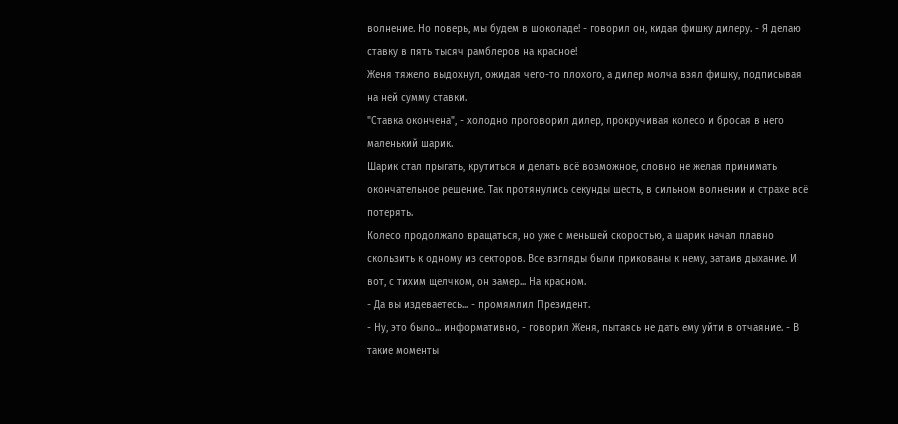волнение. Но поверь, мы будем в шоколаде! - говорил он, кидая фишку дилеру. - Я делаю ставку в пять тысяч рамблеров на красное!
Женя тяжело выдохнул, ожидая чего-то плохого, а дилер молча взял фишку, подписывая на ней сумму ставки.
"Ставка окончена", - холодно проговорил дилер, прокручивая колесо и бросая в него маленький шарик.
Шарик стал прыгать, крутиться и делать всё возможное, словно не желая принимать окончательное решение. Так протянулись секунды шесть, в сильном волнении и страхе всё потерять.
Колесо продолжало вращаться, но уже с меньшей скоростью, а шарик начал плавно скользить к одному из секторов. Все взгляды были прикованы к нему, затаив дыхание. И вот, с тихим щелчком, он замер... На красном.
- Да вы издеваетесь... - промямлил Президент.
- Ну, это было... информативно, - говорил Женя, пытаясь не дать ему уйти в отчаяние. - В такие моменты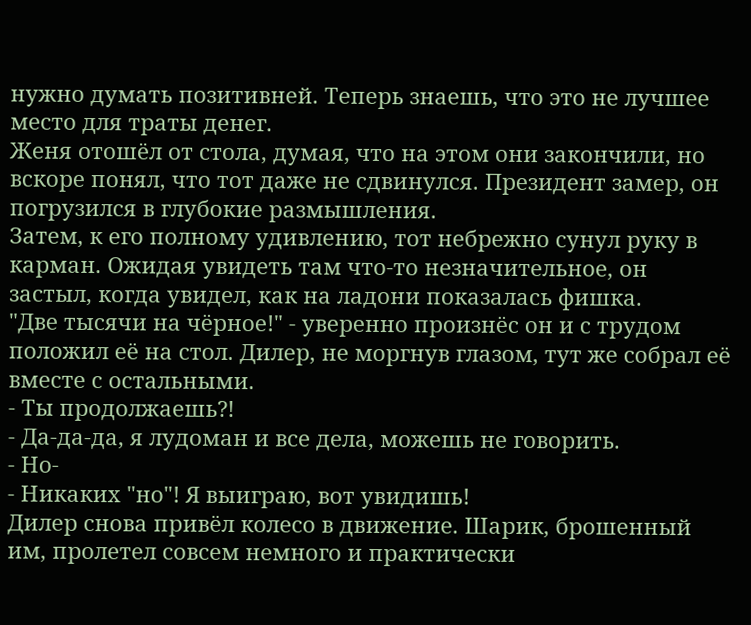нужно думать позитивней. Теперь знаешь, что это не лучшее место для траты денег.
Женя отошёл от стола, думая, что на этом они закончили, но вскоре понял, что тот даже не сдвинулся. Президент замер, он погрузился в глубокие размышления.
Затем, к его полному удивлению, тот небрежно сунул руку в карман. Ожидая увидеть там что-то незначительное, он застыл, когда увидел, как на ладони показалась фишка.
"Две тысячи на чёрное!" - уверенно произнёс он и с трудом положил её на стол. Дилер, не моргнув глазом, тут же собрал её вместе с остальными.
- Ты продолжаешь?!
- Да-да-да, я лудоман и все дела, можешь не говорить.
- Но-
- Никаких "но"! Я выиграю, вот увидишь!
Дилер снова привёл колесо в движение. Шарик, брошенный им, пролетел совсем немного и практически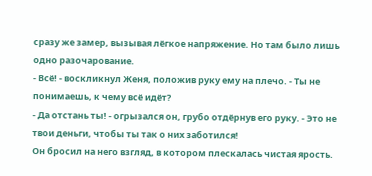сразу же замер, вызывая лёгкое напряжение. Но там было лишь одно разочарование.
- Всё! - воскликнул Женя, положив руку ему на плечо. - Ты не понимаешь, к чему всё идёт?
- Да отстань ты! - огрызался он, грубо отдёрнув его руку. - Это не твои деньги, чтобы ты так о них заботился!
Он бросил на него взгляд, в котором плескалась чистая ярость.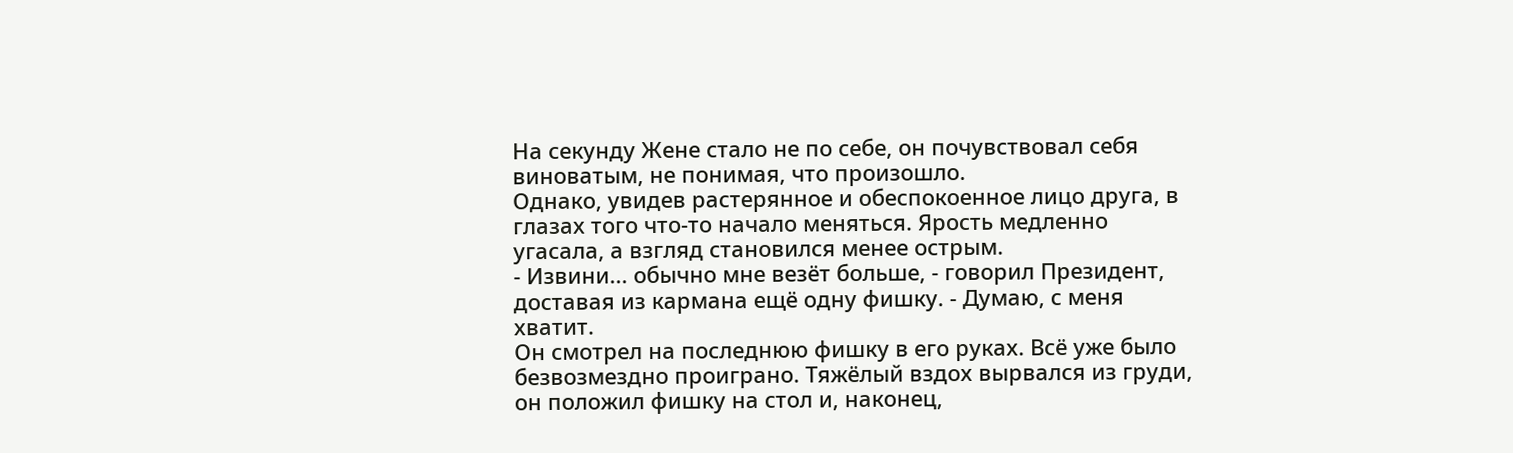На секунду Жене стало не по себе, он почувствовал себя виноватым, не понимая, что произошло.
Однако, увидев растерянное и обеспокоенное лицо друга, в глазах того что-то начало меняться. Ярость медленно угасала, а взгляд становился менее острым.
- Извини... обычно мне везёт больше, - говорил Президент, доставая из кармана ещё одну фишку. - Думаю, с меня хватит.
Он смотрел на последнюю фишку в его руках. Всё уже было безвозмездно проиграно. Тяжёлый вздох вырвался из груди, он положил фишку на стол и, наконец,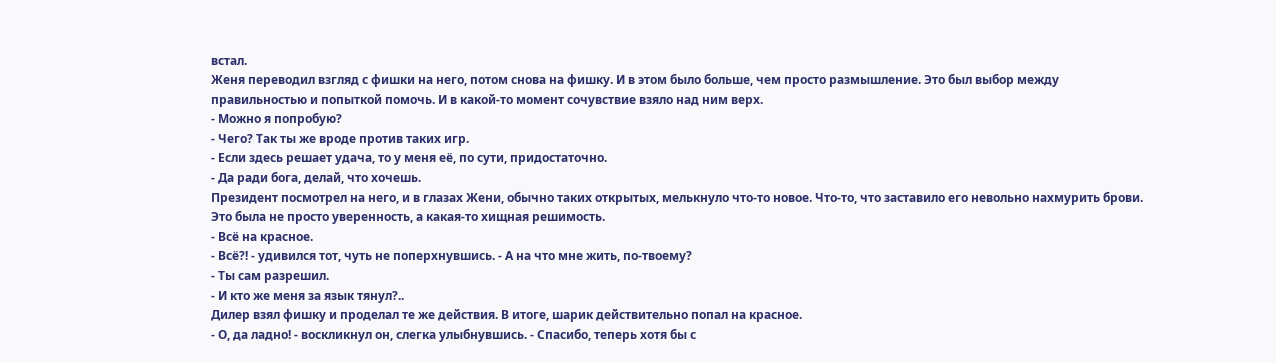встал.
Женя переводил взгляд с фишки на него, потом снова на фишку. И в этом было больше, чем просто размышление. Это был выбор между правильностью и попыткой помочь. И в какой-то момент сочувствие взяло над ним верх.
- Можно я попробую?
- Чего? Так ты же вроде против таких игр.
- Если здесь решает удача, то у меня её, по сути, придостаточно.
- Да ради бога, делай, что хочешь.
Президент посмотрел на него, и в глазах Жени, обычно таких открытых, мелькнуло что-то новое. Что-то, что заставило его невольно нахмурить брови. Это была не просто уверенность, а какая-то хищная решимость.
- Всё на красное.
- Всё?! - удивился тот, чуть не поперхнувшись. - А на что мне жить, по-твоему?
- Ты сам разрешил.
- И кто же меня за язык тянул?..
Дилер взял фишку и проделал те же действия. В итоге, шарик действительно попал на красное.
- О, да ладно! - воскликнул он, слегка улыбнувшись. - Спасибо, теперь хотя бы с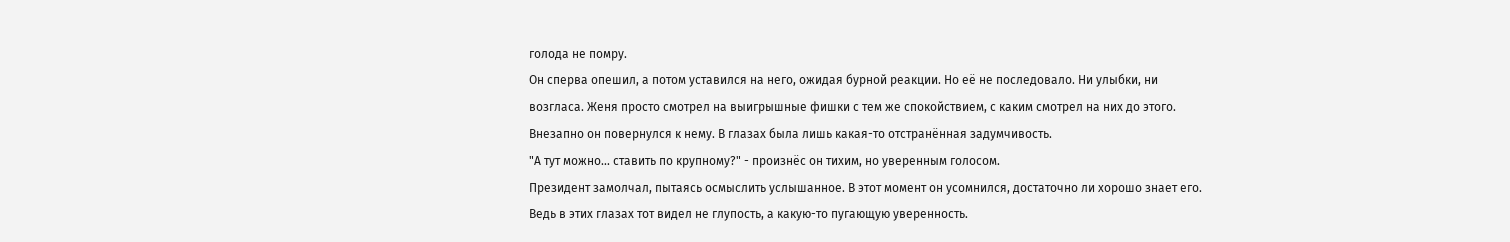голода не помру.
Он сперва опешил, а потом уставился на него, ожидая бурной реакции. Но её не последовало. Ни улыбки, ни возгласа. Женя просто смотрел на выигрышные фишки с тем же спокойствием, с каким смотрел на них до этого. Внезапно он повернулся к нему. В глазах была лишь какая-то отстранённая задумчивость.
"А тут можно... ставить по крупному?" - произнёс он тихим, но уверенным голосом.
Президент замолчал, пытаясь осмыслить услышанное. В этот момент он усомнился, достаточно ли хорошо знает его. Ведь в этих глазах тот видел не глупость, а какую-то пугающую уверенность.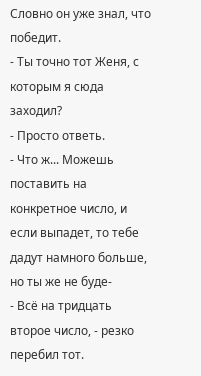Словно он уже знал, что победит.
- Ты точно тот Женя, с которым я сюда заходил?
- Просто ответь.
- Что ж... Можешь поставить на конкретное число, и если выпадет, то тебе дадут намного больше, но ты же не буде-
- Всё на тридцать второе число, - резко перебил тот.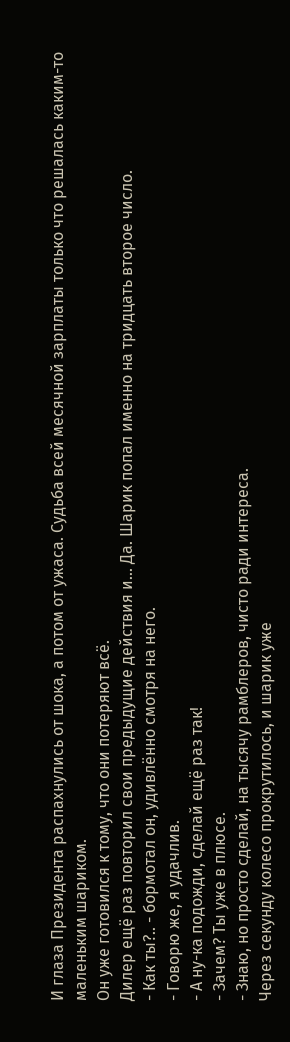И глаза Президента распахнулись от шока, а потом от ужаса. Судьба всей месячной зарплаты только что решалась каким-то маленьким шариком.
Он уже готовился к тому, что они потеряют всё.
Дилер ещё раз повторил свои предыдущие действия и... Да. Шарик попал именно на тридцать второе число.
- Как ты?.. - бормотал он, удивлённо смотря на него.
- Говорю же, я удачлив.
- А ну-ка подожди, сделай ещё раз так!
- Зачем? Ты уже в плюсе.
- Знаю, но просто сделай, на тысячу рамблеров, чисто ради интереса.
Через секунду колесо прокрутилось, и шарик уже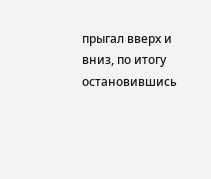прыгал вверх и вниз, по итогу остановившись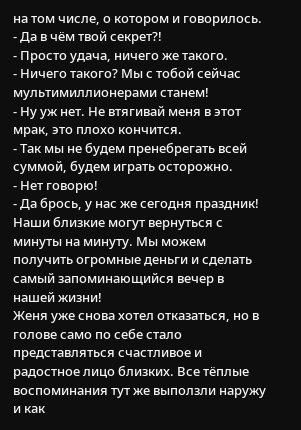на том числе, о котором и говорилось.
- Да в чём твой секрет?!
- Просто удача, ничего же такого.
- Ничего такого? Мы с тобой сейчас мультимиллионерами станем!
- Ну уж нет. Не втягивай меня в этот мрак, это плохо кончится.
- Так мы не будем пренебрегать всей суммой, будем играть осторожно.
- Нет говорю!
- Да брось, у нас же сегодня праздник! Наши близкие могут вернуться с минуты на минуту. Мы можем получить огромные деньги и сделать самый запоминающийся вечер в нашей жизни!
Женя уже снова хотел отказаться, но в голове само по себе стало представляться счастливое и радостное лицо близких. Все тёплые воспоминания тут же выползли наружу и как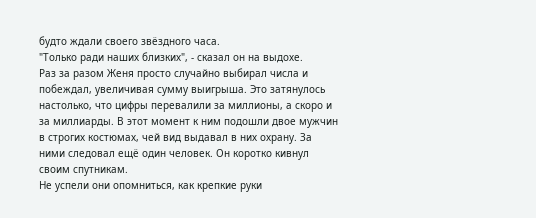будто ждали своего звёздного часа.
"Только ради наших близких", - сказал он на выдохе.
Раз за разом Женя просто случайно выбирал числа и побеждал, увеличивая сумму выигрыша. Это затянулось настолько, что цифры перевалили за миллионы, а скоро и за миллиарды. В этот момент к ним подошли двое мужчин в строгих костюмах, чей вид выдавал в них охрану. За ними следовал ещё один человек. Он коротко кивнул своим спутникам.
Не успели они опомниться, как крепкие руки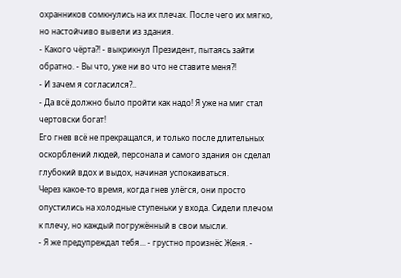охранников сомкнулись на их плечах. После чего их мягко, но настойчиво вывели из здания.
- Какого чёрта?! - выкрикнул Президент, пытаясь зайти обратно. - Вы что, уже ни во что не ставите меня?!
- И зачем я согласился?..
- Да всё должно было пройти как надо! Я уже на миг стал чертовски богат!
Его гнев всё не прекращался, и только после длительных оскорблений людей, персонала и самого здания он сделал глубокий вдох и выдох, начиная успокаиваться.
Через какое-то время, когда гнев улёгся, они просто опустились на холодные ступеньки у входа. Сидели плечом к плечу, но каждый погружённый в свои мысли.
- Я же предупреждал тебя... - грустно произнёс Женя. -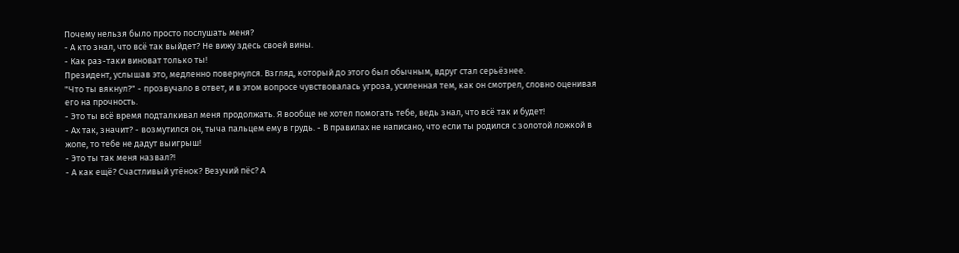Почему нельзя было просто послушать меня?
- А кто знал, что всё так выйдет? Не вижу здесь своей вины.
- Как раз-таки виноват только ты!
Президент, услышав это, медленно повернулся. Взгляд, который до этого был обычным, вдруг стал серьёзнее.
"Что ты вякнул?" - прозвучало в ответ, и в этом вопросе чувствовалась угроза, усиленная тем, как он смотрел, словно оценивая его на прочность.
- Это ты всё время подталкивал меня продолжать. Я вообще не хотел помогать тебе, ведь знал, что всё так и будет!
- Ах так, значит? - возмутился он, тыча пальцем ему в грудь. - В правилах не написано, что если ты родился с золотой ложкой в жопе, то тебе не дадут выигрыш!
- Это ты так меня назвал?!
- А как ещё? Счастливый утёнок? Везучий пёс? А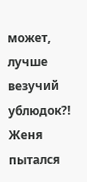может, лучше везучий ублюдок?!
Женя пытался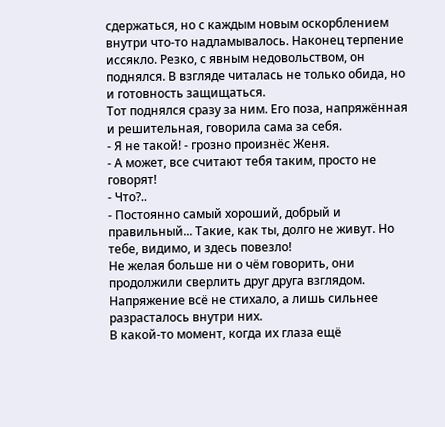сдержаться, но с каждым новым оскорблением внутри что-то надламывалось. Наконец терпение иссякло. Резко, с явным недовольством, он поднялся. В взгляде читалась не только обида, но и готовность защищаться.
Тот поднялся сразу за ним. Его поза, напряжённая и решительная, говорила сама за себя.
- Я не такой! - грозно произнёс Женя.
- А может, все считают тебя таким, просто не говорят!
- Что?..
- Постоянно самый хороший, добрый и правильный... Такие, как ты, долго не живут. Но тебе, видимо, и здесь повезло!
Не желая больше ни о чём говорить, они продолжили сверлить друг друга взглядом.
Напряжение всё не стихало, а лишь сильнее разрасталось внутри них.
В какой-то момент, когда их глаза ещё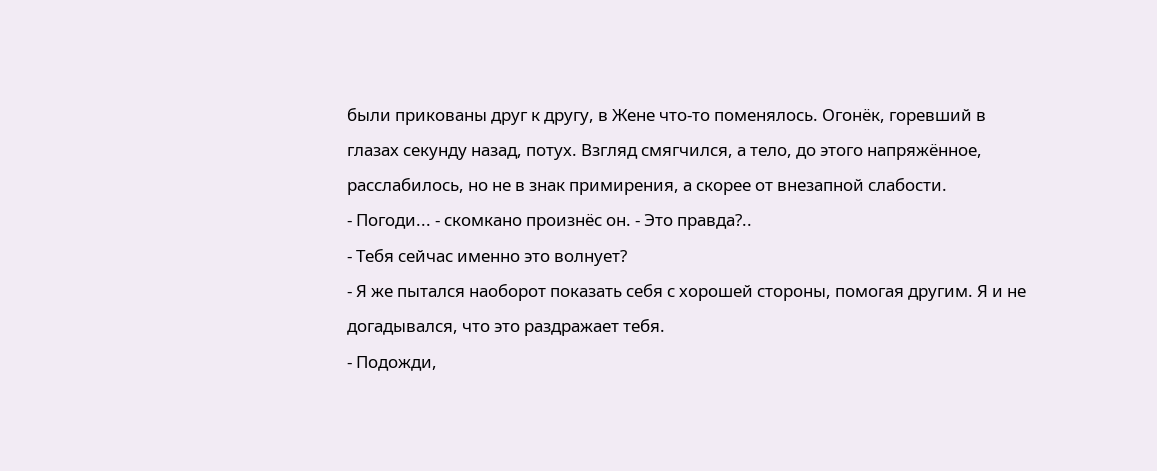были прикованы друг к другу, в Жене что-то поменялось. Огонёк, горевший в глазах секунду назад, потух. Взгляд смягчился, а тело, до этого напряжённое, расслабилось, но не в знак примирения, а скорее от внезапной слабости.
- Погоди... - скомкано произнёс он. - Это правда?..
- Тебя сейчас именно это волнует?
- Я же пытался наоборот показать себя с хорошей стороны, помогая другим. Я и не догадывался, что это раздражает тебя.
- Подожди,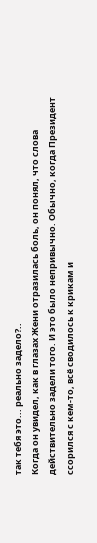так тебя это... реально задело?..
Когда он увидел, как в глазах Жени отразилась боль, он понял, что слова действительно задели того. И это было непривычно. Обычно, когда Президент ссорился с кем-то, всё сводилось к крикам и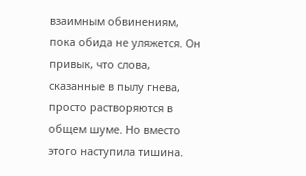взаимным обвинениям, пока обида не уляжется. Он привык, что слова, сказанные в пылу гнева, просто растворяются в общем шуме. Но вместо этого наступила тишина.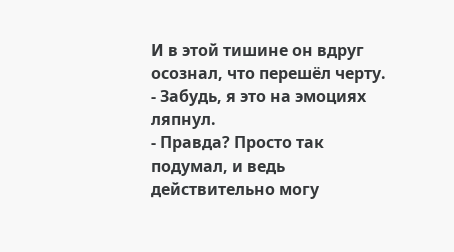И в этой тишине он вдруг осознал, что перешёл черту.
- Забудь, я это на эмоциях ляпнул.
- Правда? Просто так подумал, и ведь действительно могу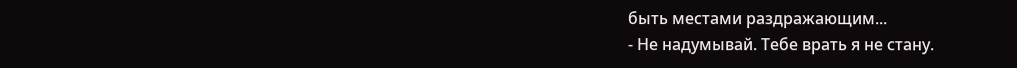быть местами раздражающим...
- Не надумывай. Тебе врать я не стану.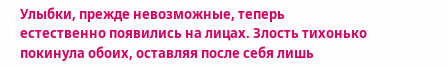Улыбки, прежде невозможные, теперь естественно появились на лицах. Злость тихонько покинула обоих, оставляя после себя лишь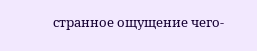странное ощущение чего-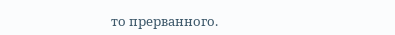то прерванного.